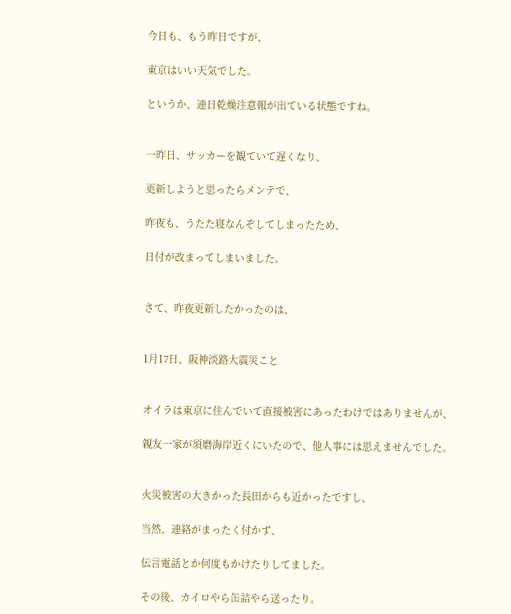今日も、もう昨日ですが、

東京はいい天気でした。

というか、連日乾燥注意報が出ている状態ですね。


一昨日、サッカーを観ていて遅くなり、

更新しようと思ったらメンテで、

昨夜も、うたた寝なんぞしてしまったため、

日付が改まってしまいました。


さて、昨夜更新したかったのは、


1月17日、阪神淡路大震災こと


オイラは東京に住んでいて直接被害にあったわけではありませんが、

親友一家が須磨海岸近くにいたので、他人事には思えませんでした。


火災被害の大きかった長田からも近かったですし、

当然、連絡がまったく付かず、

伝言電話とか何度もかけたりしてました。

その後、カイロやら缶詰やら送ったり。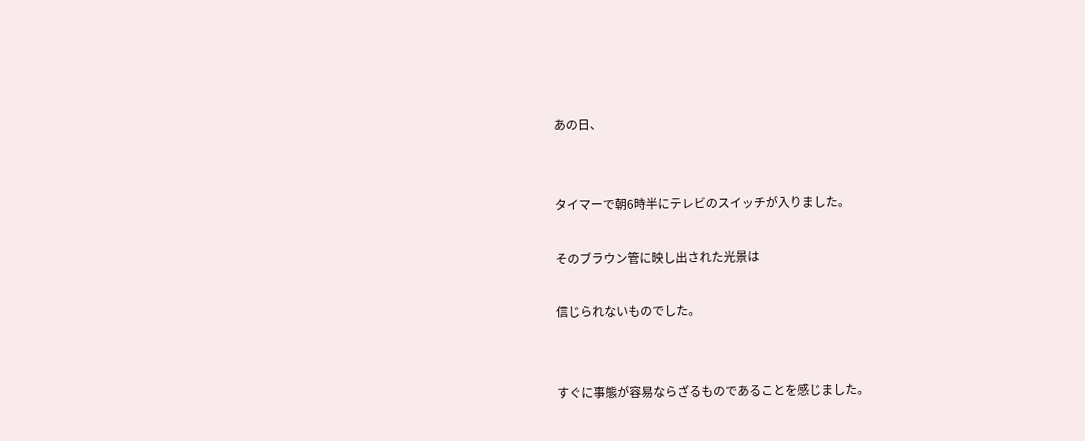あの日、


タイマーで朝6時半にテレビのスイッチが入りました。

そのブラウン管に映し出された光景は

信じられないものでした。


すぐに事態が容易ならざるものであることを感じました。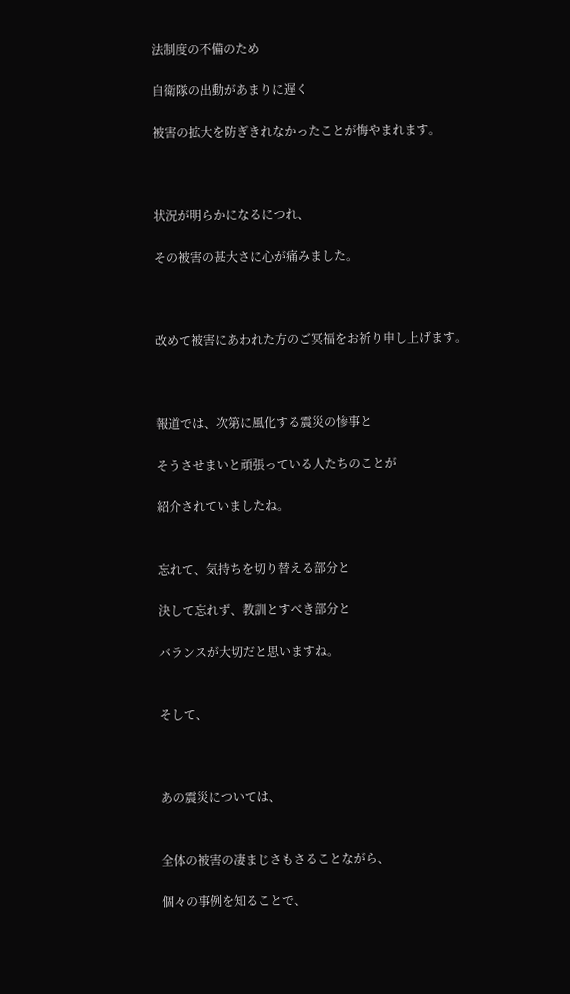法制度の不備のため

自衛隊の出動があまりに遅く

被害の拡大を防ぎきれなかったことが悔やまれます。



状況が明らかになるにつれ、

その被害の甚大さに心が痛みました。



改めて被害にあわれた方のご冥福をお祈り申し上げます。



報道では、次第に風化する震災の惨事と

そうさせまいと頑張っている人たちのことが

紹介されていましたね。


忘れて、気持ちを切り替える部分と

決して忘れず、教訓とすべき部分と

バランスが大切だと思いますね。


そして、



あの震災については、


全体の被害の凄まじさもさることながら、

個々の事例を知ることで、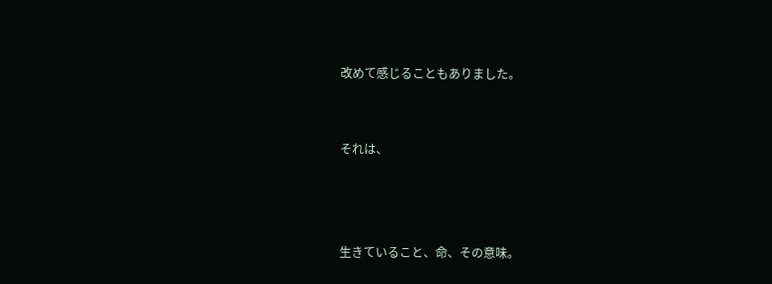改めて感じることもありました。


それは、



生きていること、命、その意味。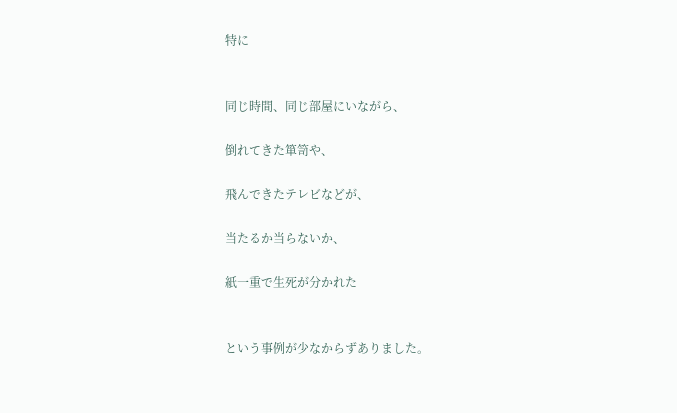特に


同じ時間、同じ部屋にいながら、

倒れてきた箪笥や、

飛んできたテレビなどが、

当たるか当らないか、

紙一重で生死が分かれた


という事例が少なからずありました。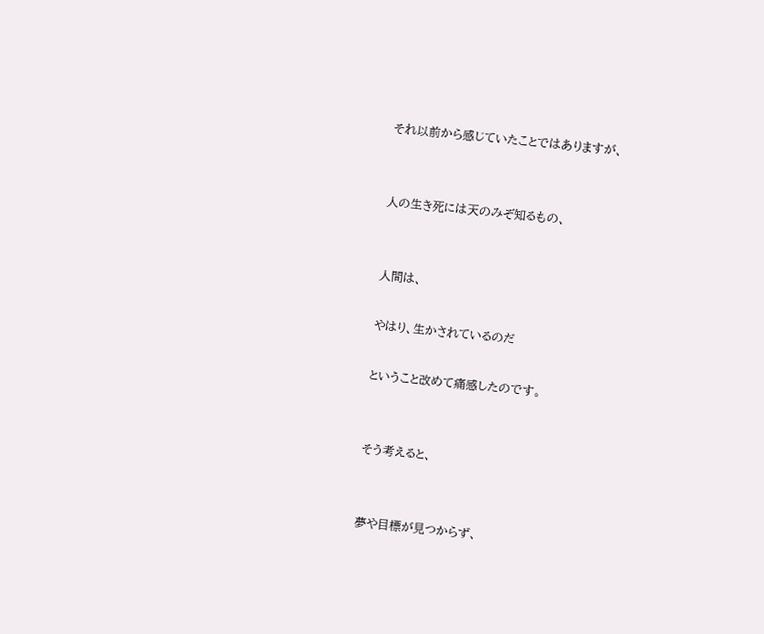それ以前から感じていたことではありますが、


人の生き死には天のみぞ知るもの、


人間は、

やはり、生かされているのだ

ということ改めて痛感したのです。


そう考えると、


夢や目標が見つからず、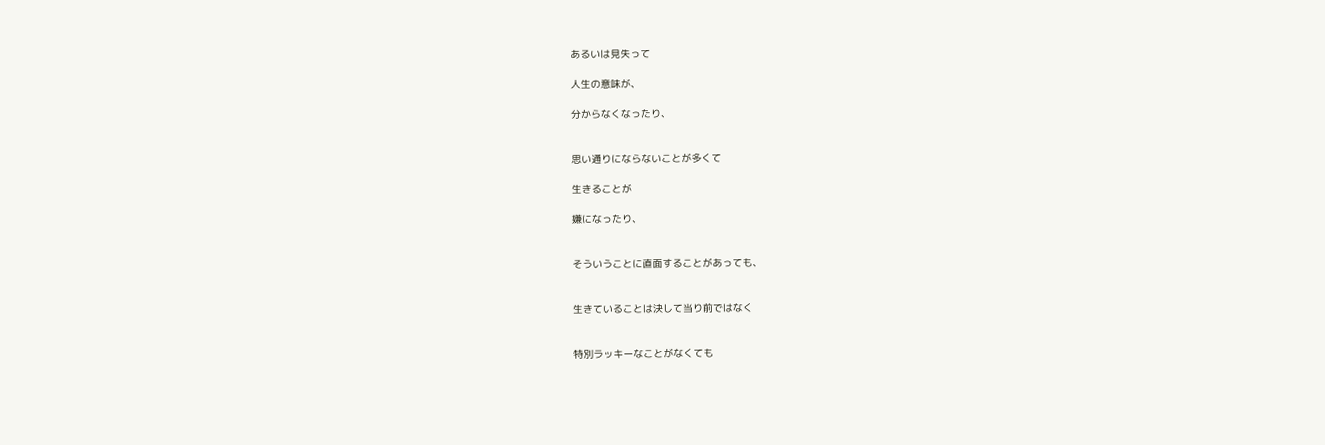あるいは見失って

人生の意味が、

分からなくなったり、


思い通りにならないことが多くて

生きることが

嫌になったり、


そういうことに直面することがあっても、


生きていることは決して当り前ではなく


特別ラッキーなことがなくても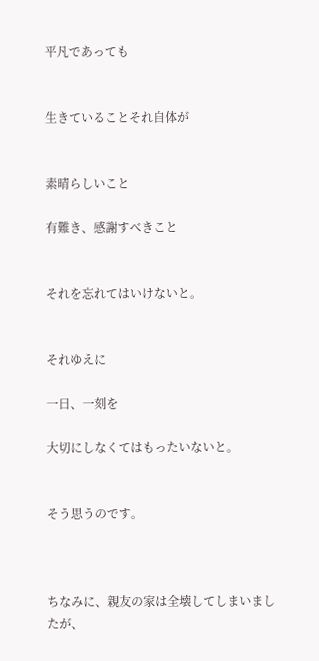平凡であっても


生きていることそれ自体が


素晴らしいこと

有難き、感謝すべきこと


それを忘れてはいけないと。


それゆえに

一日、一刻を

大切にしなくてはもったいないと。


そう思うのです。



ちなみに、親友の家は全壊してしまいましたが、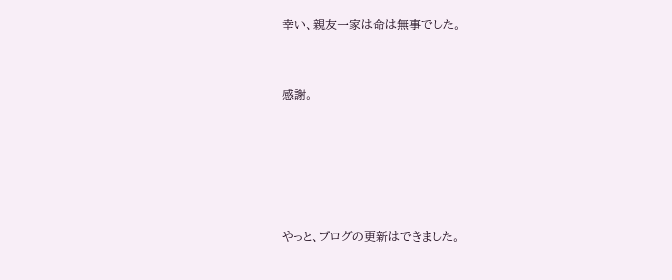幸い、親友一家は命は無事でした。


感謝。





やっと、ブログの更新はできました。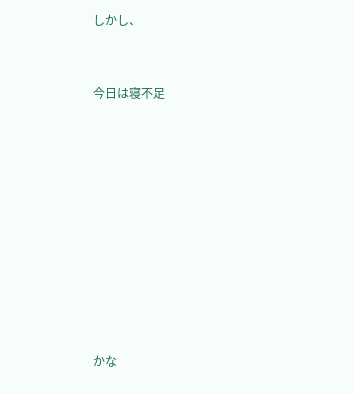しかし、


今日は寝不足










かな